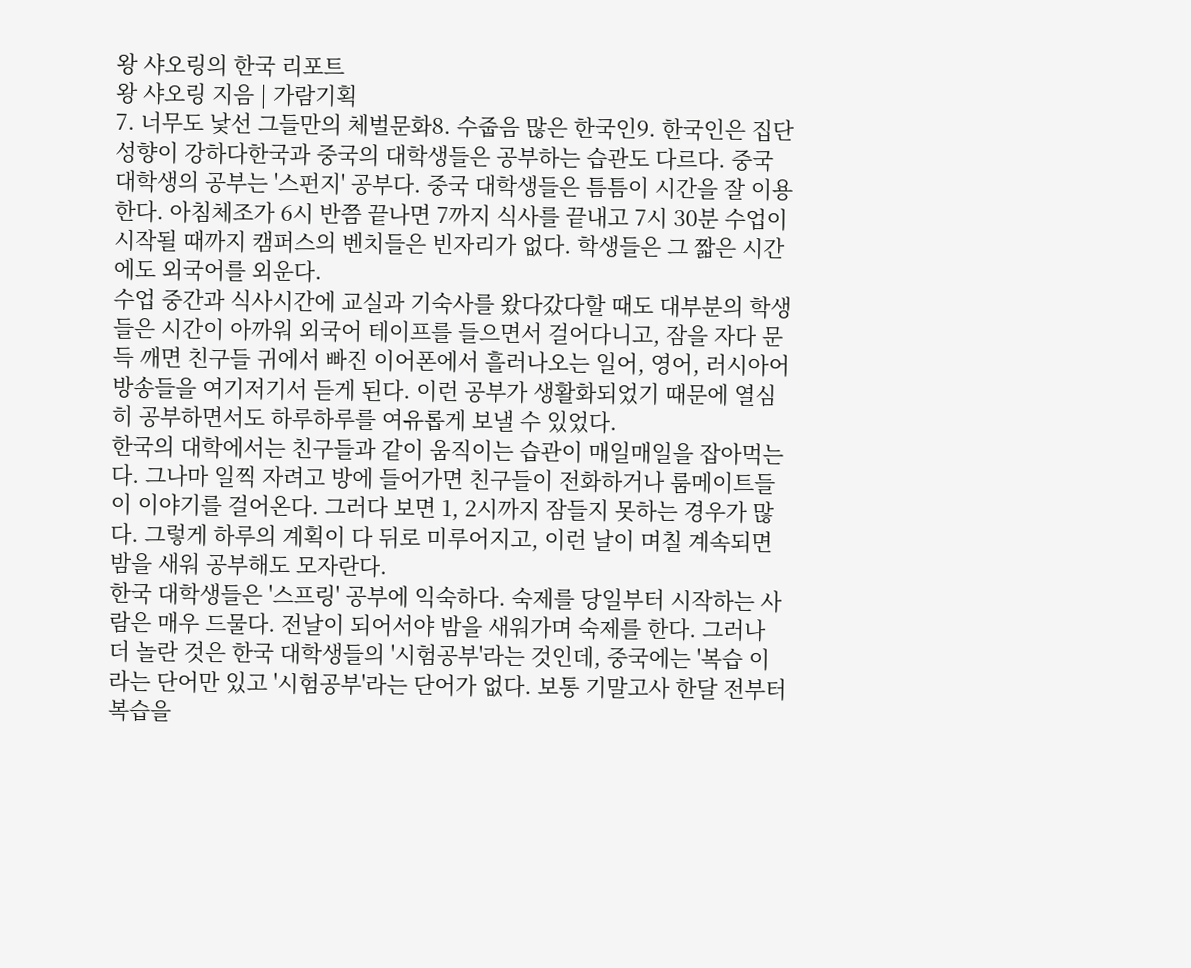왕 샤오링의 한국 리포트
왕 샤오링 지음 | 가람기획
7. 너무도 낯선 그들만의 체벌문화8. 수줍음 많은 한국인9. 한국인은 집단 성향이 강하다한국과 중국의 대학생들은 공부하는 습관도 다르다. 중국 대학생의 공부는 '스펀지' 공부다. 중국 대학생들은 틈틈이 시간을 잘 이용한다. 아침체조가 6시 반쯤 끝나면 7까지 식사를 끝내고 7시 30분 수업이 시작될 때까지 캠퍼스의 벤치들은 빈자리가 없다. 학생들은 그 짧은 시간에도 외국어를 외운다.
수업 중간과 식사시간에 교실과 기숙사를 왔다갔다할 때도 대부분의 학생들은 시간이 아까워 외국어 테이프를 들으면서 걸어다니고, 잠을 자다 문득 깨면 친구들 귀에서 빠진 이어폰에서 흘러나오는 일어, 영어, 러시아어 방송들을 여기저기서 듣게 된다. 이런 공부가 생활화되었기 때문에 열심히 공부하면서도 하루하루를 여유롭게 보낼 수 있었다.
한국의 대학에서는 친구들과 같이 움직이는 습관이 매일매일을 잡아먹는다. 그나마 일찍 자려고 방에 들어가면 친구들이 전화하거나 룸메이트들이 이야기를 걸어온다. 그러다 보면 1, 2시까지 잠들지 못하는 경우가 많다. 그렇게 하루의 계획이 다 뒤로 미루어지고, 이런 날이 며칠 계속되면 밤을 새워 공부해도 모자란다.
한국 대학생들은 '스프링' 공부에 익숙하다. 숙제를 당일부터 시작하는 사람은 매우 드물다. 전날이 되어서야 밤을 새워가며 숙제를 한다. 그러나 더 놀란 것은 한국 대학생들의 '시험공부'라는 것인데, 중국에는 '복습 이라는 단어만 있고 '시험공부'라는 단어가 없다. 보통 기말고사 한달 전부터 복습을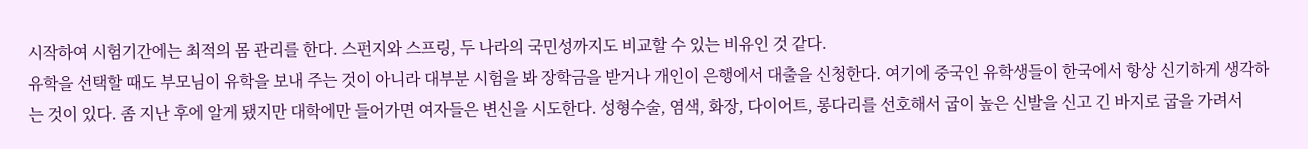시작하여 시험기간에는 최적의 몸 관리를 한다. 스펀지와 스프링, 두 나라의 국민성까지도 비교할 수 있는 비유인 것 같다.
유학을 선택할 때도 부모님이 유학을 보내 주는 것이 아니라 대부분 시험을 봐 장학금을 받거나 개인이 은행에서 대출을 신청한다. 여기에 중국인 유학생들이 한국에서 항상 신기하게 생각하는 것이 있다. 좀 지난 후에 알게 됐지만 대학에만 들어가면 여자들은 변신을 시도한다. 성형수술, 염색, 화장, 다이어트, 롱다리를 선호해서 굽이 높은 신발을 신고 긴 바지로 굽을 가려서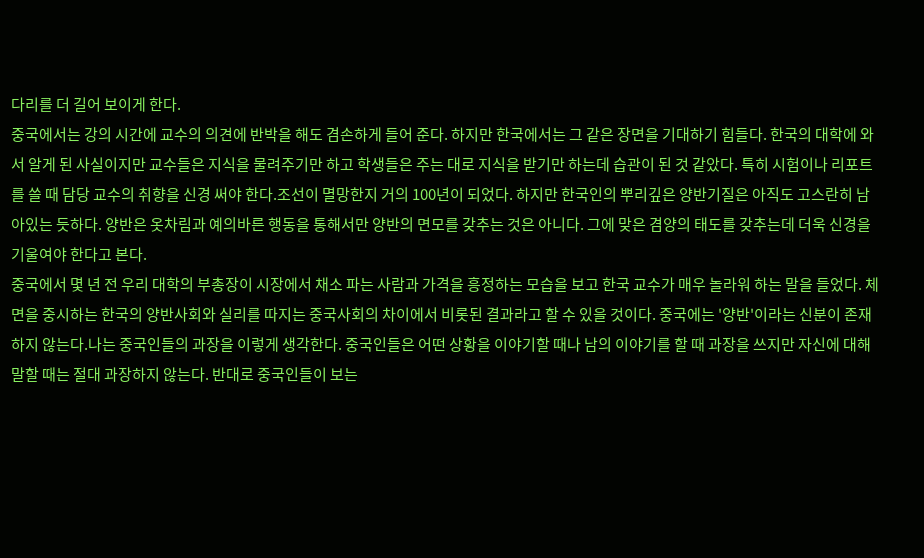다리를 더 길어 보이게 한다.
중국에서는 강의 시간에 교수의 의견에 반박을 해도 겸손하게 들어 준다. 하지만 한국에서는 그 같은 장면을 기대하기 힘들다. 한국의 대학에 와서 알게 된 사실이지만 교수들은 지식을 물려주기만 하고 학생들은 주는 대로 지식을 받기만 하는데 습관이 된 것 같았다. 특히 시험이나 리포트를 쓸 때 담당 교수의 취향을 신경 써야 한다.조선이 멸망한지 거의 100년이 되었다. 하지만 한국인의 뿌리깊은 양반기질은 아직도 고스란히 남아있는 듯하다. 양반은 옷차림과 예의바른 행동을 통해서만 양반의 면모를 갖추는 것은 아니다. 그에 맞은 겸양의 태도를 갖추는데 더욱 신경을 기울여야 한다고 본다.
중국에서 몇 년 전 우리 대학의 부총장이 시장에서 채소 파는 사람과 가격을 흥정하는 모습을 보고 한국 교수가 매우 놀라워 하는 말을 들었다. 체면을 중시하는 한국의 양반사회와 실리를 따지는 중국사회의 차이에서 비롯된 결과라고 할 수 있을 것이다. 중국에는 '양반'이라는 신분이 존재하지 않는다.나는 중국인들의 과장을 이렇게 생각한다. 중국인들은 어떤 상황을 이야기할 때나 남의 이야기를 할 때 과장을 쓰지만 자신에 대해 말할 때는 절대 과장하지 않는다. 반대로 중국인들이 보는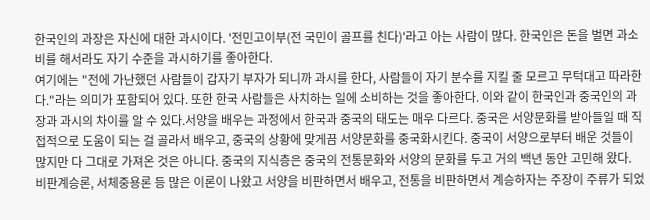한국인의 과장은 자신에 대한 과시이다. '전민고이부(전 국민이 골프를 친다)'라고 아는 사람이 많다. 한국인은 돈을 벌면 과소비를 해서라도 자기 수준을 과시하기를 좋아한다.
여기에는 "전에 가난했던 사람들이 갑자기 부자가 되니까 과시를 한다, 사람들이 자기 분수를 지킬 줄 모르고 무턱대고 따라한다."라는 의미가 포함되어 있다. 또한 한국 사람들은 사치하는 일에 소비하는 것을 좋아한다. 이와 같이 한국인과 중국인의 과장과 과시의 차이를 알 수 있다.서양을 배우는 과정에서 한국과 중국의 태도는 매우 다르다. 중국은 서양문화를 받아들일 때 직접적으로 도움이 되는 걸 골라서 배우고, 중국의 상황에 맞게끔 서양문화를 중국화시킨다. 중국이 서양으로부터 배운 것들이 많지만 다 그대로 가져온 것은 아니다. 중국의 지식층은 중국의 전통문화와 서양의 문화를 두고 거의 백년 동안 고민해 왔다.
비판계승론, 서체중용론 등 많은 이론이 나왔고 서양을 비판하면서 배우고, 전통을 비판하면서 계승하자는 주장이 주류가 되었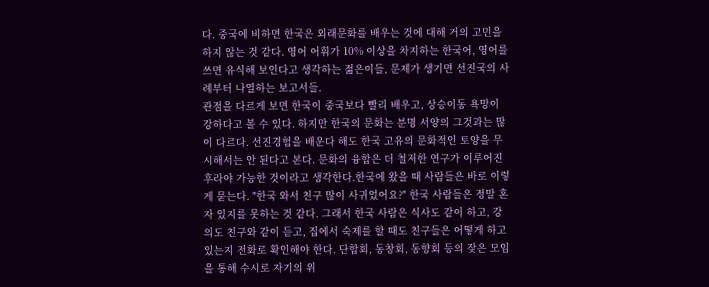다. 중국에 비하면 한국은 외래문화를 배우는 것에 대해 거의 고민을 하지 않는 것 같다. 영어 어휘가 10% 이상을 차지하는 한국어, 영어를 쓰면 유식해 보인다고 생각하는 젊은이들, 문제가 생기면 선진국의 사례부터 나열하는 보고서들.
관점을 다르게 보면 한국이 중국보다 빨리 배우고, 상승이동 욕망이 강하다고 볼 수 있다. 하지만 한국의 문화는 분명 서양의 그것과는 많이 다르다. 선진경험을 배운다 해도 한국 고유의 문화적인 토양을 무시해서는 안 된다고 본다. 문화의 융합은 더 철저한 연구가 이루어진 후라야 가능한 것이라고 생각한다.한국에 왔을 때 사람들은 바로 이렇게 묻는다. "한국 와서 친구 많이 사귀었어요?" 한국 사람들은 정말 혼자 있지를 못하는 것 같다. 그래서 한국 사람은 식사도 같이 하고, 강의도 친구와 같이 듣고, 집에서 숙제를 할 때도 친구들은 어떻게 하고 있는지 전화로 확인해야 한다. 단합회, 동창회, 동향회 등의 잦은 모임을 통해 수시로 자기의 위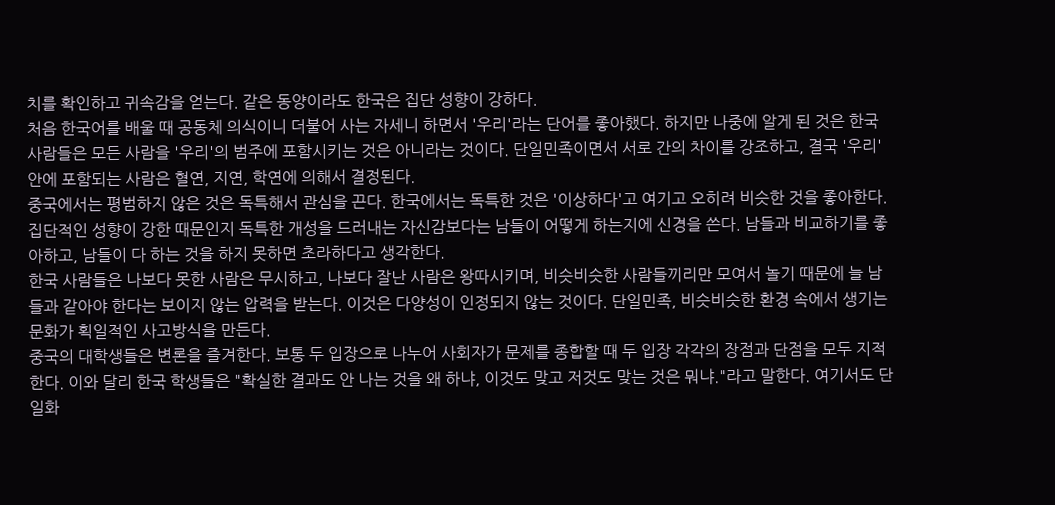치를 확인하고 귀속감을 얻는다. 같은 동양이라도 한국은 집단 성향이 강하다.
처음 한국어를 배울 때 공동체 의식이니 더불어 사는 자세니 하면서 '우리'라는 단어를 좋아했다. 하지만 나중에 알게 된 것은 한국 사람들은 모든 사람을 '우리'의 범주에 포함시키는 것은 아니라는 것이다. 단일민족이면서 서로 간의 차이를 강조하고, 결국 '우리' 안에 포함되는 사람은 혈연, 지연, 학연에 의해서 결정된다.
중국에서는 평범하지 않은 것은 독특해서 관심을 끈다. 한국에서는 독특한 것은 '이상하다'고 여기고 오히려 비슷한 것을 좋아한다. 집단적인 성향이 강한 때문인지 독특한 개성을 드러내는 자신감보다는 남들이 어떻게 하는지에 신경을 쓴다. 남들과 비교하기를 좋아하고, 남들이 다 하는 것을 하지 못하면 초라하다고 생각한다.
한국 사람들은 나보다 못한 사람은 무시하고, 나보다 잘난 사람은 왕따시키며, 비슷비슷한 사람들끼리만 모여서 놀기 때문에 늘 남들과 같아야 한다는 보이지 않는 압력을 받는다. 이것은 다양성이 인정되지 않는 것이다. 단일민족, 비슷비슷한 환경 속에서 생기는 문화가 획일적인 사고방식을 만든다.
중국의 대학생들은 변론을 즐겨한다. 보통 두 입장으로 나누어 사회자가 문제를 종합할 때 두 입장 각각의 장점과 단점을 모두 지적한다. 이와 달리 한국 학생들은 "확실한 결과도 안 나는 것을 왜 하냐, 이것도 맞고 저것도 맞는 것은 뭐냐."라고 말한다. 여기서도 단일화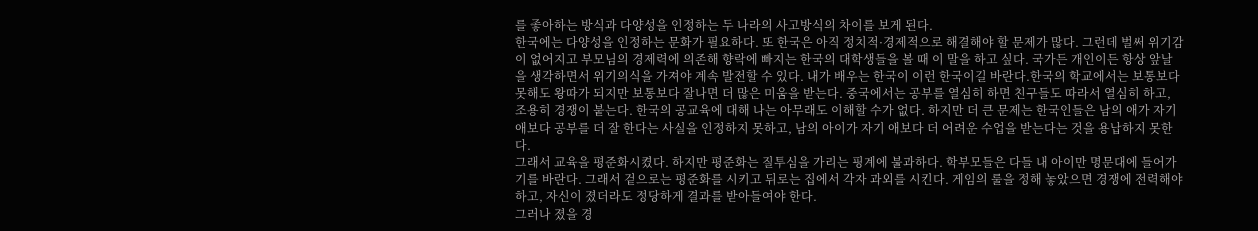를 좋아하는 방식과 다양성을 인정하는 두 나라의 사고방식의 차이를 보게 된다.
한국에는 다양성을 인정하는 문화가 필요하다. 또 한국은 아직 정치적·경제적으로 해결해야 할 문제가 많다. 그런데 벌써 위기감이 없어지고 부모님의 경제력에 의존해 향락에 빠지는 한국의 대학생들을 볼 때 이 말을 하고 싶다. 국가든 개인이든 항상 앞날을 생각하면서 위기의식을 가져야 계속 발전할 수 있다. 내가 배우는 한국이 이런 한국이길 바란다.한국의 학교에서는 보통보다 못해도 왕따가 되지만 보통보다 잘나면 더 많은 미움을 받는다. 중국에서는 공부를 열심히 하면 친구들도 따라서 열심히 하고, 조용히 경쟁이 붙는다. 한국의 공교육에 대해 나는 아무래도 이해할 수가 없다. 하지만 더 큰 문제는 한국인들은 남의 애가 자기 애보다 공부를 더 잘 한다는 사실을 인정하지 못하고, 남의 아이가 자기 애보다 더 어려운 수업을 받는다는 것을 용납하지 못한다.
그래서 교육을 평준화시켰다. 하지만 평준화는 질투심을 가리는 핑계에 불과하다. 학부모들은 다들 내 아이만 명문대에 들어가기를 바란다. 그래서 겉으로는 평준화를 시키고 뒤로는 집에서 각자 과외를 시킨다. 게임의 룰을 정해 놓았으면 경쟁에 전력해야 하고, 자신이 졌더라도 정당하게 결과를 받아들여야 한다.
그러나 졌을 경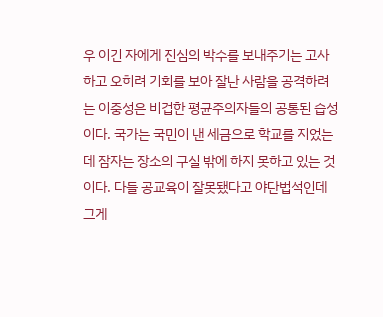우 이긴 자에게 진심의 박수를 보내주기는 고사하고 오히려 기회를 보아 잘난 사람을 공격하려는 이중성은 비겁한 평균주의자들의 공통된 습성이다. 국가는 국민이 낸 세금으로 학교를 지었는데 잠자는 장소의 구실 밖에 하지 못하고 있는 것이다. 다들 공교육이 잘못됐다고 야단법석인데 그게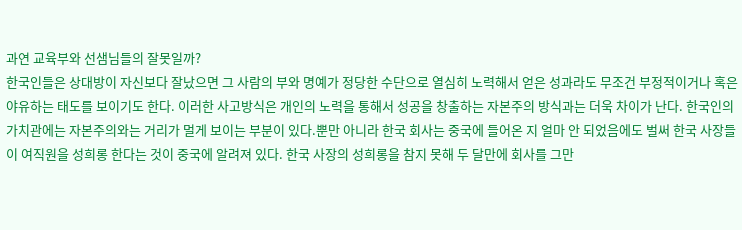과연 교육부와 선샘님들의 잘못일까?
한국인들은 상대방이 자신보다 잘났으면 그 사람의 부와 명예가 정당한 수단으로 열심히 노력해서 얻은 성과라도 무조건 부정적이거나 혹은 야유하는 태도를 보이기도 한다. 이러한 사고방식은 개인의 노력을 통해서 성공을 창출하는 자본주의 방식과는 더욱 차이가 난다. 한국인의 가치관에는 자본주의와는 거리가 멀게 보이는 부분이 있다.뿐만 아니라 한국 회사는 중국에 들어온 지 얼마 안 되었음에도 벌써 한국 사장들이 여직원을 성희롱 한다는 것이 중국에 알려져 있다. 한국 사장의 성희롱을 참지 못해 두 달만에 회사를 그만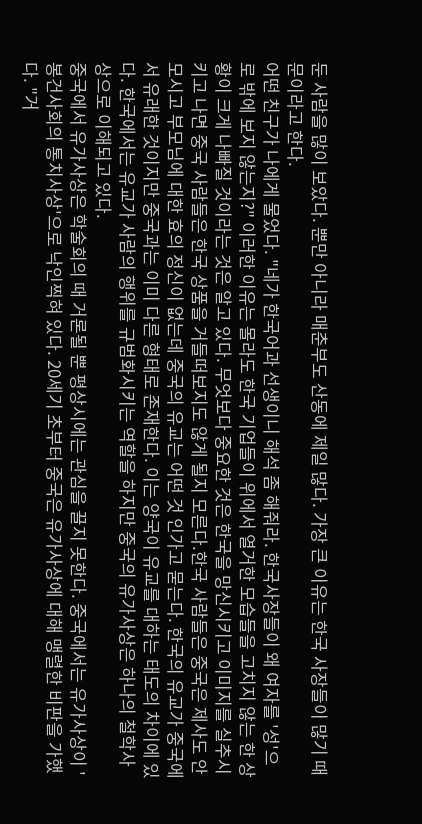둔 사람을 많이 보았다. 뿐만 아니라 매춘부도 산동에 제일 많다. 가장 큰 이유는 한국 사장들이 많기 때문이라고 한다.
어떤 친구가 나에게 물었다. "네가 한국어과 선생이니 해석 좀 해줘라. 한국사장들이 왜 여자를 '성'으로 밖에 보지 않는지?" 이러한 이유는 몰라도 한국 기업들이 위에서 열거한 모습들을 고치지 않는 한 상황이 크게 나빠질 것이라는 것은 알고 있다. 무엇보다 중요한 것은 한국을 망신시키고 이미지를 실추시키고 나면 중국 사람들은 한국 상품을 거들떠보지도 않게 될지 모른다.한국 사람들은 중국은 제사도 안 모시고 부모님에 대한 효의 정신이 없는데 중국의 유교는 어떤 것 인가고 묻는다. 한국의 유교가 중국에서 유래한 것이지만 중국과는 이미 다른 형태로 존재한다. 이는 양국이 유교를 대하는 태도의 차이에 있다. 한국에서는 유교가 사람의 행위를 규범화시키는 역할을 하지만 중국의 유가사상은 하나의 철학사상으로 이해되고 있다.
중국에서 유가사상은 학술회의 때 거론될 뿐 평상시에는 관심을 끌지 못한다. 중국에서는 유가사상이 '봉건사회의 통치사상'으로 낙인찍혀 있다. 20세기 초부터 중국은 유가사상에 대해 맹렬한 비판을 가했다. "거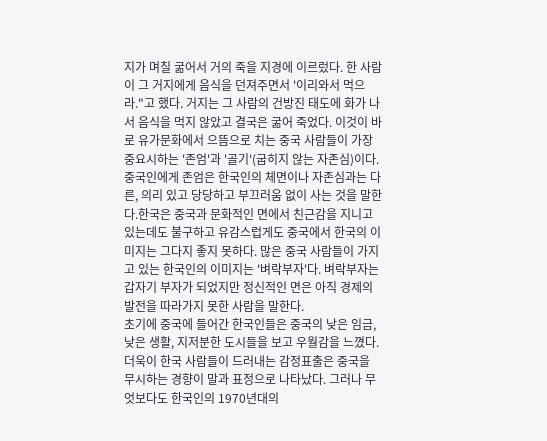지가 며칠 굶어서 거의 죽을 지경에 이르렀다. 한 사람이 그 거지에게 음식을 던져주면서 '이리와서 먹으라."고 했다. 거지는 그 사람의 건방진 태도에 화가 나서 음식을 먹지 않았고 결국은 굶어 죽었다. 이것이 바로 유가문화에서 으뜸으로 치는 중국 사람들이 가장 중요시하는 '존엄'과 '골기'(굽히지 않는 자존심)이다. 중국인에게 존엄은 한국인의 체면이나 자존심과는 다른, 의리 있고 당당하고 부끄러움 없이 사는 것을 말한다.한국은 중국과 문화적인 면에서 친근감을 지니고 있는데도 불구하고 유감스럽게도 중국에서 한국의 이미지는 그다지 좋지 못하다. 많은 중국 사람들이 가지고 있는 한국인의 이미지는 '벼락부자'다. 벼락부자는 갑자기 부자가 되었지만 정신적인 면은 아직 경제의 발전을 따라가지 못한 사람을 말한다.
초기에 중국에 들어간 한국인들은 중국의 낮은 임금, 낮은 생활, 지저분한 도시들을 보고 우월감을 느꼈다. 더욱이 한국 사람들이 드러내는 감정표출은 중국을 무시하는 경향이 말과 표정으로 나타났다. 그러나 무엇보다도 한국인의 1970년대의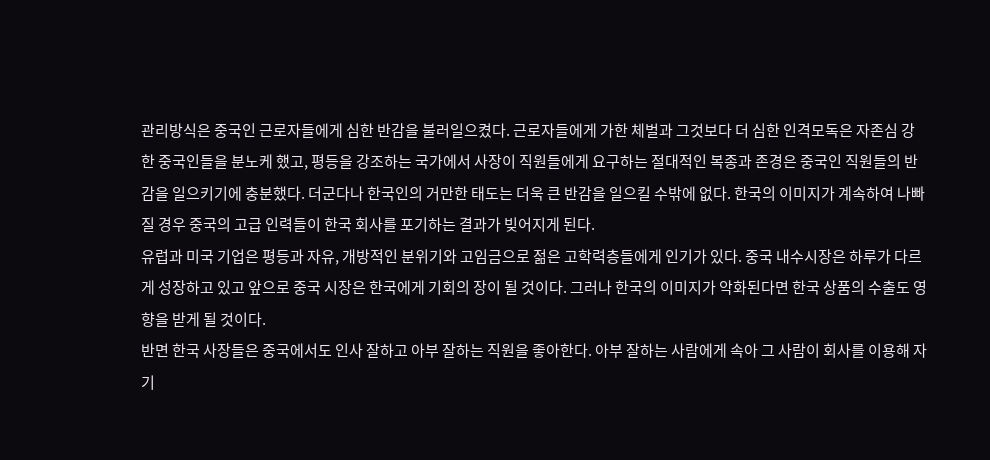관리방식은 중국인 근로자들에게 심한 반감을 불러일으켰다. 근로자들에게 가한 체벌과 그것보다 더 심한 인격모독은 자존심 강한 중국인들을 분노케 했고, 평등을 강조하는 국가에서 사장이 직원들에게 요구하는 절대적인 복종과 존경은 중국인 직원들의 반감을 일으키기에 충분했다. 더군다나 한국인의 거만한 태도는 더욱 큰 반감을 일으킬 수밖에 없다. 한국의 이미지가 계속하여 나빠질 경우 중국의 고급 인력들이 한국 회사를 포기하는 결과가 빚어지게 된다.
유럽과 미국 기업은 평등과 자유, 개방적인 분위기와 고임금으로 젊은 고학력층들에게 인기가 있다. 중국 내수시장은 하루가 다르게 성장하고 있고 앞으로 중국 시장은 한국에게 기회의 장이 될 것이다. 그러나 한국의 이미지가 악화된다면 한국 상품의 수출도 영향을 받게 될 것이다.
반면 한국 사장들은 중국에서도 인사 잘하고 아부 잘하는 직원을 좋아한다. 아부 잘하는 사람에게 속아 그 사람이 회사를 이용해 자기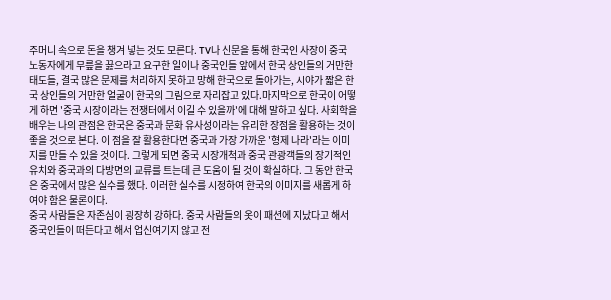주머니 속으로 돈을 챙겨 넣는 것도 모른다. TV나 신문을 통해 한국인 사장이 중국 노동자에게 무릎을 꿇으라고 요구한 일이나 중국인들 앞에서 한국 상인들의 거만한 태도들, 결국 많은 문제를 처리하지 못하고 망해 한국으로 돌아가는, 시야가 짧은 한국 상인들의 거만한 얼굴이 한국의 그림으로 자리잡고 있다.마지막으로 한국이 어떻게 하면 '중국 시장이라는 전쟁터에서 이길 수 있을까'에 대해 말하고 싶다. 사회학을 배우는 나의 관점은 한국은 중국과 문화 유사성이라는 유리한 장점을 활용하는 것이 좋을 것으로 본다. 이 점을 잘 활용한다면 중국과 가장 가까운 '형제 나라'라는 이미지를 만들 수 있을 것이다. 그렇게 되면 중국 시장개척과 중국 관광객들의 장기적인 유치와 중국과의 다방면의 교류를 트는데 큰 도움이 될 것이 확실하다. 그 동안 한국은 중국에서 많은 실수를 했다. 이러한 실수를 시정하여 한국의 이미지를 새롭게 하여야 함은 물론이다.
중국 사람들은 자존심이 굉장히 강하다. 중국 사람들의 옷이 패션에 지났다고 해서 중국인들이 떠든다고 해서 업신여기지 않고 전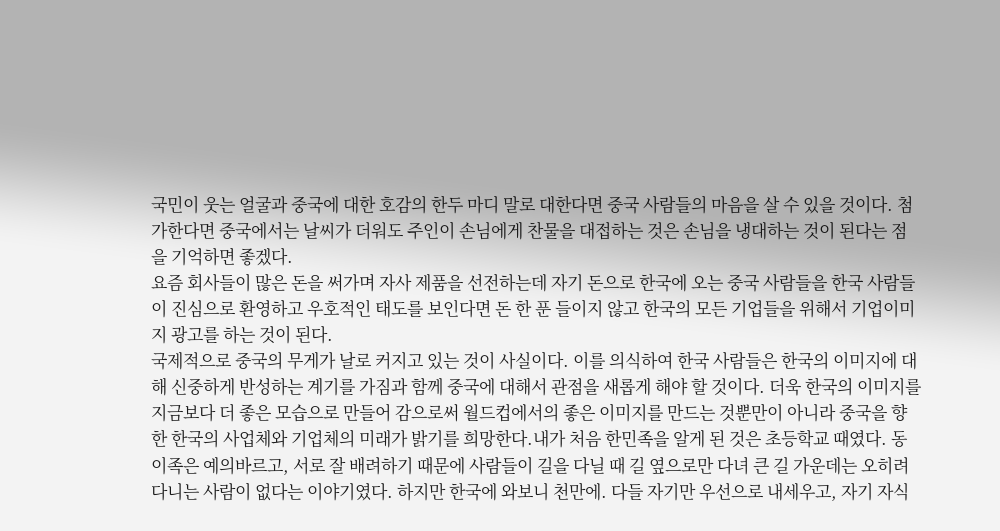국민이 웃는 얼굴과 중국에 대한 호감의 한두 마디 말로 대한다면 중국 사람들의 마음을 살 수 있을 것이다. 첨가한다면 중국에서는 날씨가 더워도 주인이 손님에게 찬물을 대접하는 것은 손님을 냉대하는 것이 된다는 점을 기억하면 좋겠다.
요즘 회사들이 많은 돈을 써가며 자사 제품을 선전하는데 자기 돈으로 한국에 오는 중국 사람들을 한국 사람들이 진심으로 환영하고 우호적인 태도를 보인다면 돈 한 푼 들이지 않고 한국의 모든 기업들을 위해서 기업이미지 광고를 하는 것이 된다.
국제적으로 중국의 무게가 날로 커지고 있는 것이 사실이다. 이를 의식하여 한국 사람들은 한국의 이미지에 대해 신중하게 반성하는 계기를 가짐과 함께 중국에 대해서 관점을 새롭게 해야 할 것이다. 더욱 한국의 이미지를 지금보다 더 좋은 모습으로 만들어 감으로써 월드컵에서의 좋은 이미지를 만드는 것뿐만이 아니라 중국을 향한 한국의 사업체와 기업체의 미래가 밝기를 희망한다.내가 처음 한민족을 알게 된 것은 초등학교 때였다. 동이족은 예의바르고, 서로 잘 배려하기 때문에 사람들이 길을 다닐 때 길 옆으로만 다녀 큰 길 가운데는 오히려 다니는 사람이 없다는 이야기였다. 하지만 한국에 와보니 천만에. 다들 자기만 우선으로 내세우고, 자기 자식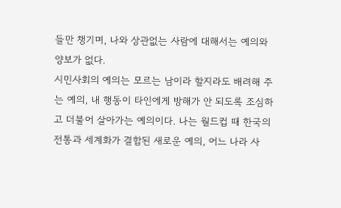들만 챙기며, 나와 상관없는 사람에 대해서는 예의와 양보가 없다.
시민사회의 예의는 모르는 남이라 할지라도 배려해 주는 예의, 내 행동이 타인에게 방해가 안 되도록 조심하고 더불어 살아가는 예의이다. 나는 월드컵 때 한국의 전통과 세계화가 결합된 새로운 예의, 어느 나라 사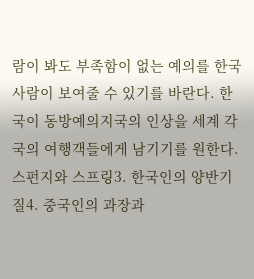람이 봐도 부족함이 없는 예의를 한국 사람이 보여줄 수 있기를 바란다. 한국이 동방예의지국의 인상을 세계 각국의 여행객들에게 남기기를 원한다.스펀지와 스프링3. 한국인의 양반기질4. 중국인의 과장과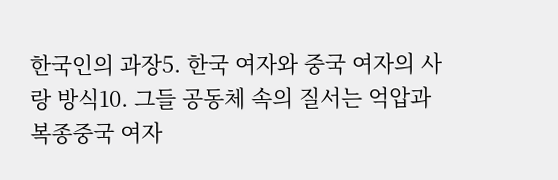한국인의 과장5. 한국 여자와 중국 여자의 사랑 방식10. 그들 공동체 속의 질서는 억압과 복종중국 여자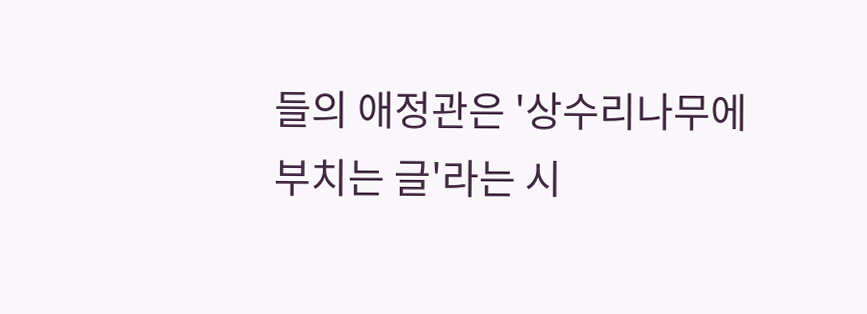들의 애정관은 '상수리나무에 부치는 글'라는 시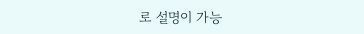로 설명이 가능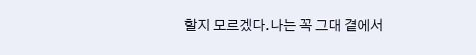할지 모르겠다.나는 꼭 그대 곁에서